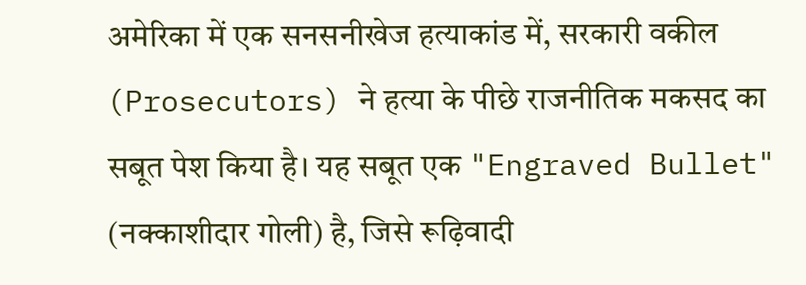अमेरिका में एक सनसनीखेज हत्याकांड में, सरकारी वकील (Prosecutors) ने हत्या के पीछे राजनीतिक मकसद का सबूत पेश किया है। यह सबूत एक "Engraved Bullet" (नक्काशीदार गोली) है, जिसे रूढ़िवादी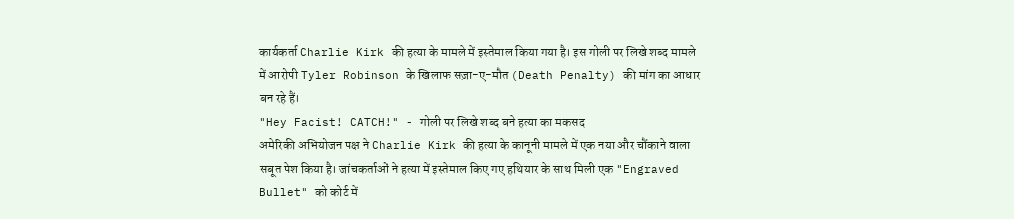कार्यकर्ता Charlie Kirk की हत्या के मामले में इस्तेमाल किया गया है। इस गोली पर लिखे शब्द मामले में आरोपी Tyler Robinson के खिलाफ सज़ा-ए-मौत (Death Penalty) की मांग का आधार बन रहे हैं।
"Hey Facist! CATCH!" - गोली पर लिखे शब्द बने हत्या का मकसद
अमेरिकी अभियोजन पक्ष ने Charlie Kirk की हत्या के कानूनी मामले में एक नया और चौंकाने वाला सबूत पेश किया है। जांचकर्ताओं ने हत्या में इस्तेमाल किए गए हथियार के साथ मिली एक "Engraved Bullet" को कोर्ट में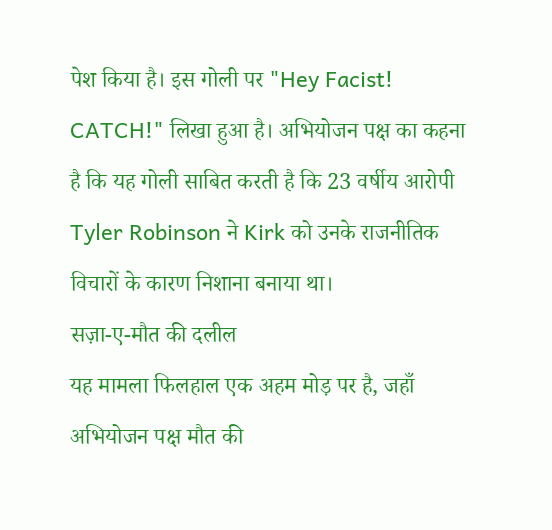पेश किया है। इस गोली पर "Hey Facist! CATCH!" लिखा हुआ है। अभियोजन पक्ष का कहना है कि यह गोली साबित करती है कि 23 वर्षीय आरोपी Tyler Robinson ने Kirk को उनके राजनीतिक विचारों के कारण निशाना बनाया था।
सज़ा-ए-मौत की दलील
यह मामला फिलहाल एक अहम मोड़ पर है, जहाँ अभियोजन पक्ष मौत की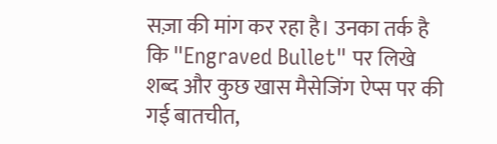सज़ा की मांग कर रहा है। उनका तर्क है कि "Engraved Bullet" पर लिखे शब्द और कुछ खास मैसेजिंग ऐप्स पर की गई बातचीत,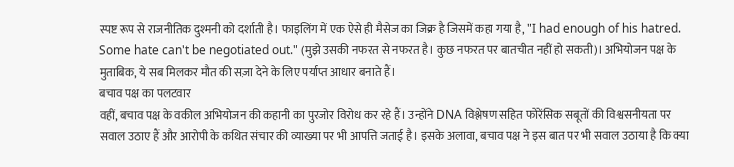स्पष्ट रूप से राजनीतिक दुश्मनी को दर्शाती है। फाइलिंग में एक ऐसे ही मैसेज का जिक्र है जिसमें कहा गया है, "I had enough of his hatred. Some hate can't be negotiated out." (मुझे उसकी नफरत से नफरत है। कुछ नफरत पर बातचीत नहीं हो सकती)। अभियोजन पक्ष के मुताबिक, ये सब मिलकर मौत की सज़ा देने के लिए पर्याप्त आधार बनाते हैं।
बचाव पक्ष का पलटवार
वहीं, बचाव पक्ष के वकील अभियोजन की कहानी का पुरजोर विरोध कर रहे हैं। उन्होंने DNA विश्लेषण सहित फोरेंसिक सबूतों की विश्वसनीयता पर सवाल उठाए हैं और आरोपी के कथित संचार की व्याख्या पर भी आपत्ति जताई है। इसके अलावा, बचाव पक्ष ने इस बात पर भी सवाल उठाया है कि क्या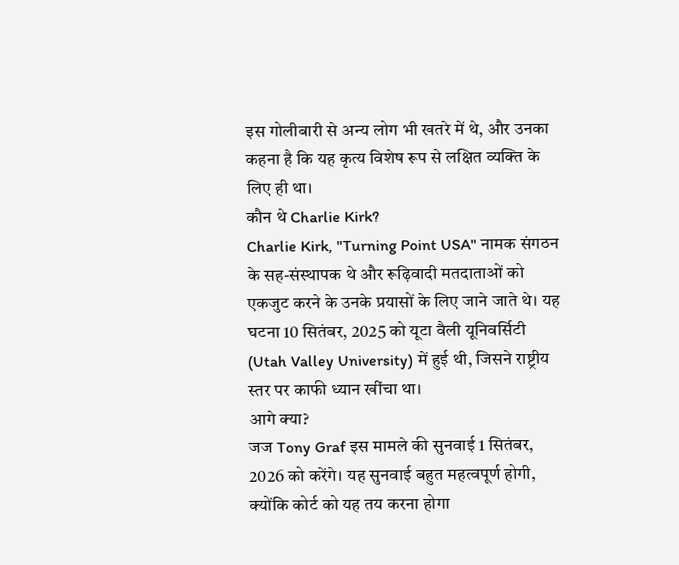इस गोलीबारी से अन्य लोग भी खतरे में थे, और उनका कहना है कि यह कृत्य विशेष रूप से लक्षित व्यक्ति के लिए ही था।
कौन थे Charlie Kirk?
Charlie Kirk, "Turning Point USA" नामक संगठन के सह-संस्थापक थे और रूढ़िवादी मतदाताओं को एकजुट करने के उनके प्रयासों के लिए जाने जाते थे। यह घटना 10 सितंबर, 2025 को यूटा वैली यूनिवर्सिटी (Utah Valley University) में हुई थी, जिसने राष्ट्रीय स्तर पर काफी ध्यान खींचा था।
आगे क्या?
जज Tony Graf इस मामले की सुनवाई 1 सितंबर, 2026 को करेंगे। यह सुनवाई बहुत महत्वपूर्ण होगी, क्योंकि कोर्ट को यह तय करना होगा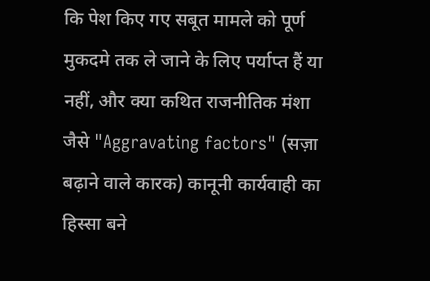कि पेश किए गए सबूत मामले को पूर्ण मुकदमे तक ले जाने के लिए पर्याप्त हैं या नहीं, और क्या कथित राजनीतिक मंशा जैसे "Aggravating factors" (सज़ा बढ़ाने वाले कारक) कानूनी कार्यवाही का हिस्सा बने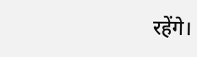रहेंगे।